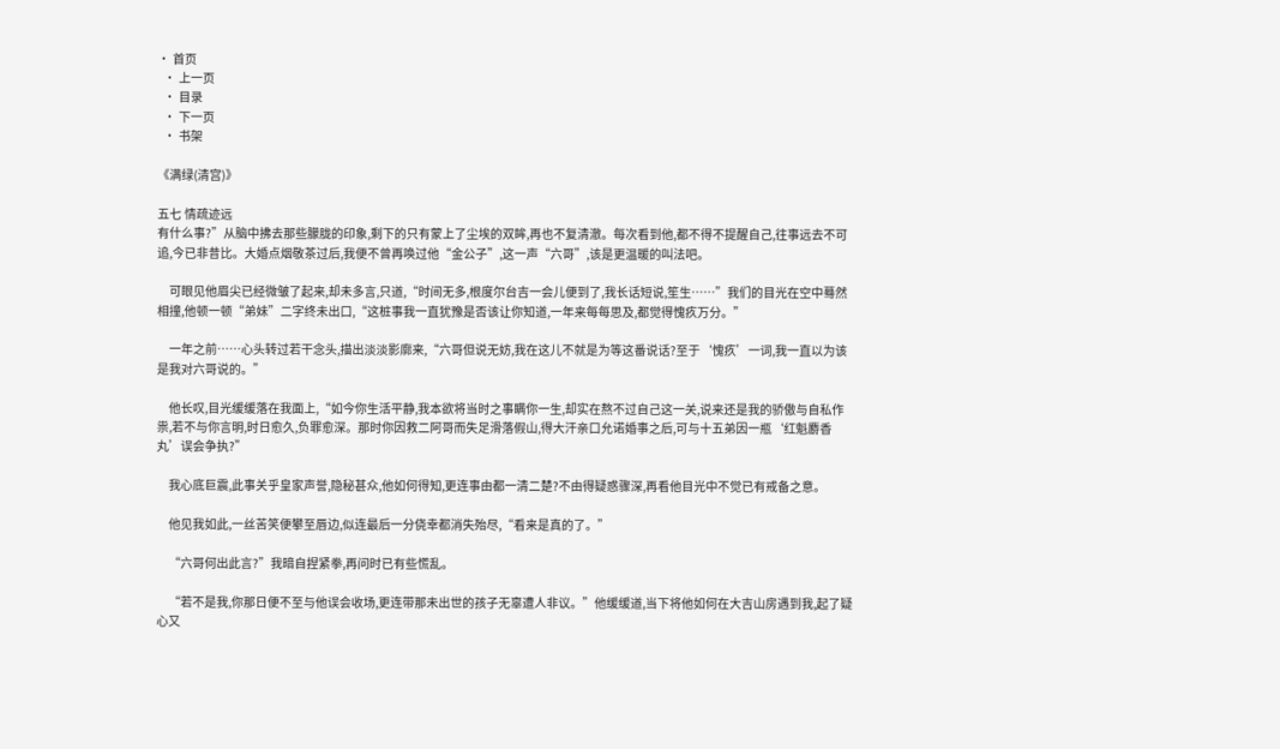• 首页
  • 上一页
  • 目录
  • 下一页
  • 书架

《满绿(清宫)》

五七 情疏迹远
有什么事?”从脑中拂去那些朦胧的印象,剩下的只有蒙上了尘埃的双眸,再也不复清澈。每次看到他,都不得不提醒自己,往事远去不可追,今已非昔比。大婚点烟敬茶过后,我便不曾再唤过他“金公子”,这一声“六哥”,该是更温暖的叫法吧。

    可眼见他眉尖已经微皱了起来,却未多言,只道,“时间无多,根度尔台吉一会儿便到了,我长话短说,笙生……”我们的目光在空中蓦然相撞,他顿一顿“弟妹”二字终未出口,“这桩事我一直犹豫是否该让你知道,一年来每每思及,都觉得愧疚万分。”

    一年之前……心头转过若干念头,描出淡淡影廓来,“六哥但说无妨,我在这儿不就是为等这番说话?至于‘愧疚’一词,我一直以为该是我对六哥说的。”

    他长叹,目光缓缓落在我面上,“如今你生活平静,我本欲将当时之事瞒你一生,却实在熬不过自己这一关,说来还是我的骄傲与自私作祟,若不与你言明,时日愈久,负罪愈深。那时你因救二阿哥而失足滑落假山,得大汗亲口允诺婚事之后,可与十五弟因一瓶‘红魁麝香丸’误会争执?”

    我心底巨震,此事关乎皇家声誉,隐秘甚众,他如何得知,更连事由都一清二楚?不由得疑惑骤深,再看他目光中不觉已有戒备之意。

    他见我如此,一丝苦笑便攀至唇边,似连最后一分侥幸都消失殆尽,“看来是真的了。”

    “六哥何出此言?”我暗自捏紧拳,再问时已有些慌乱。

    “若不是我,你那日便不至与他误会收场,更连带那未出世的孩子无辜遭人非议。”他缓缓道,当下将他如何在大吉山房遇到我,起了疑心又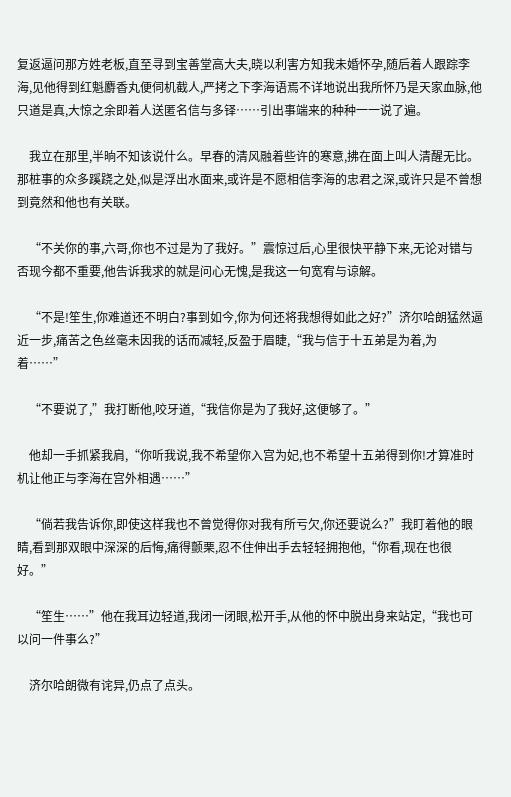复返逼问那方姓老板,直至寻到宝善堂高大夫,晓以利害方知我未婚怀孕,随后着人跟踪李海,见他得到红魁麝香丸便伺机截人,严拷之下李海语焉不详地说出我所怀乃是天家血脉,他只道是真,大惊之余即着人送匿名信与多铎……引出事端来的种种一一说了遍。

    我立在那里,半晌不知该说什么。早春的清风融着些许的寒意,拂在面上叫人清醒无比。那桩事的众多蹊跷之处,似是浮出水面来,或许是不愿相信李海的忠君之深,或许只是不曾想到竟然和他也有关联。

    “不关你的事,六哥,你也不过是为了我好。”震惊过后,心里很快平静下来,无论对错与否现今都不重要,他告诉我求的就是问心无愧,是我这一句宽宥与谅解。

    “不是!笙生,你难道还不明白?事到如今,你为何还将我想得如此之好?”济尔哈朗猛然逼近一步,痛苦之色丝毫未因我的话而减轻,反盈于眉睫,“我与信于十五弟是为着,为着……”

    “不要说了,”我打断他,咬牙道,“我信你是为了我好,这便够了。”

    他却一手抓紧我肩,“你听我说,我不希望你入宫为妃,也不希望十五弟得到你!才算准时机让他正与李海在宫外相遇……”

    “倘若我告诉你,即使这样我也不曾觉得你对我有所亏欠,你还要说么?”我盯着他的眼睛,看到那双眼中深深的后悔,痛得颤栗,忍不住伸出手去轻轻拥抱他,“你看,现在也很好。”

    “笙生……”他在我耳边轻道,我闭一闭眼,松开手,从他的怀中脱出身来站定,“我也可以问一件事么?”

    济尔哈朗微有诧异,仍点了点头。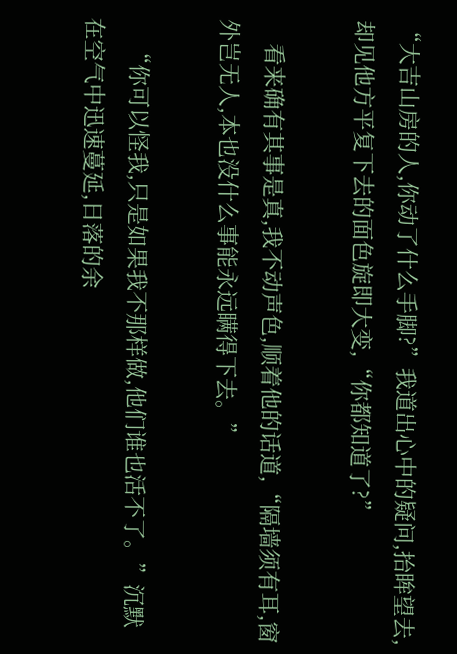“大吉山房的人,你动了什么手脚?”我道出心中的疑问,抬眸望去,却见他方平复下去的面色旋即大变,“你都知道了?”

    看来确有其事是真,我不动声色,顺着他的话道,“隔墙须有耳,窗外岂无人,本也没什么事能永远瞒得下去。”

    “你可以怪我,只是如果我不那样做,他们谁也活不了。”沉默在空气中迅速蔓延,日落的余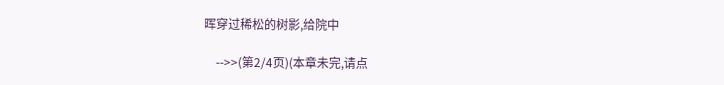晖穿过稀松的树影,给院中

    -->>(第2/4页)(本章未完,请点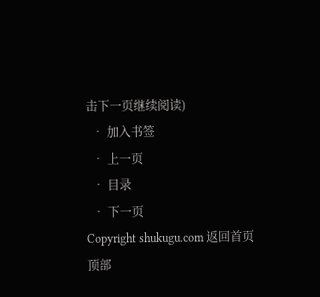击下一页继续阅读)
  • 加入书签
  • 上一页
  • 目录
  • 下一页
Copyright shukugu.com 返回首页
顶部